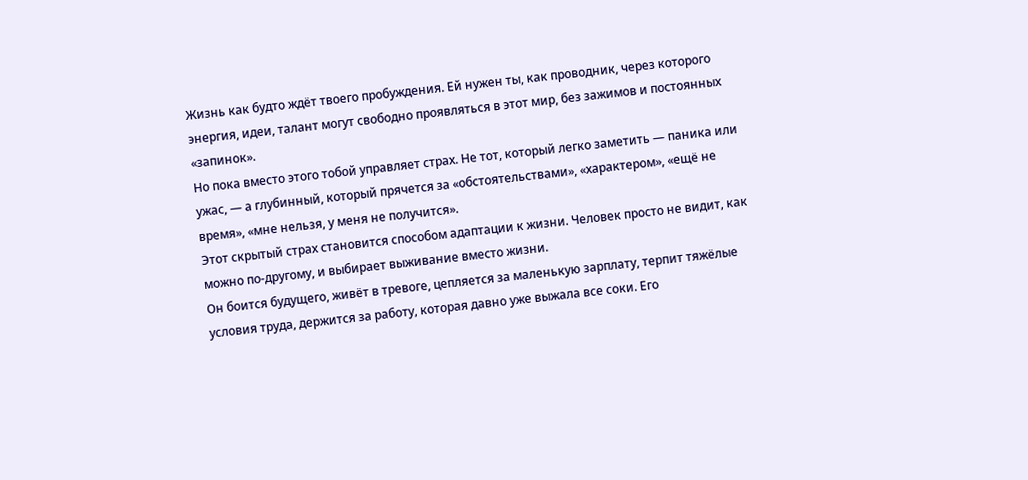Жизнь как будто ждёт твоего пробуждения. Ей нужен ты, как проводник, через которого энергия, идеи, талант могут свободно проявляться в этот мир, без зажимов и постоянных «запинок».
Но пока вместо этого тобой управляет страх. Не тот, который легко заметить — паника или ужас, — а глубинный, который прячется за «обстоятельствами», «характером», «ещё не время», «мне нельзя, у меня не получится».
Этот скрытый страх становится способом адаптации к жизни. Человек просто не видит, как можно по‑другому, и выбирает выживание вместо жизни.
Он боится будущего, живёт в тревоге, цепляется за маленькую зарплату, терпит тяжёлые условия труда, держится за работу, которая давно уже выжала все соки. Его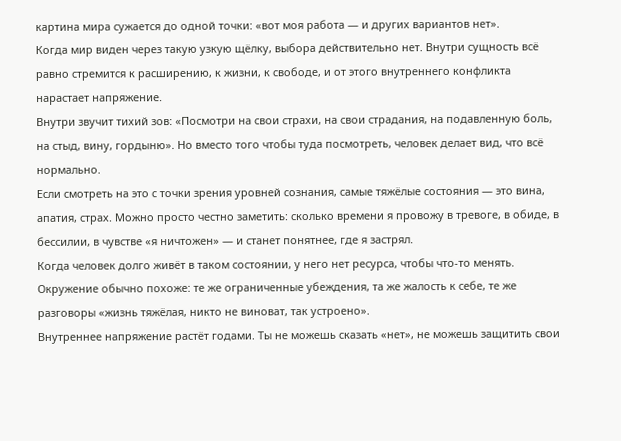картина мира сужается до одной точки: «вот моя работа — и других вариантов нет».
Когда мир виден через такую узкую щёлку, выбора действительно нет. Внутри сущность всё равно стремится к расширению, к жизни, к свободе, и от этого внутреннего конфликта нарастает напряжение.
Внутри звучит тихий зов: «Посмотри на свои страхи, на свои страдания, на подавленную боль, на стыд, вину, гордыню». Но вместо того чтобы туда посмотреть, человек делает вид, что всё нормально.
Если смотреть на это с точки зрения уровней сознания, самые тяжёлые состояния — это вина, апатия, страх. Можно просто честно заметить: сколько времени я провожу в тревоге, в обиде, в бессилии, в чувстве «я ничтожен» — и станет понятнее, где я застрял.
Когда человек долго живёт в таком состоянии, у него нет ресурса, чтобы что‑то менять. Окружение обычно похоже: те же ограниченные убеждения, та же жалость к себе, те же разговоры «жизнь тяжёлая, никто не виноват, так устроено».
Внутреннее напряжение растёт годами. Ты не можешь сказать «нет», не можешь защитить свои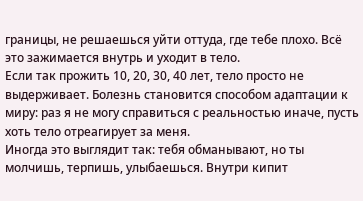границы, не решаешься уйти оттуда, где тебе плохо. Всё это зажимается внутрь и уходит в тело.
Если так прожить 10, 20, 30, 40 лет, тело просто не выдерживает. Болезнь становится способом адаптации к миру: раз я не могу справиться с реальностью иначе, пусть хоть тело отреагирует за меня.
Иногда это выглядит так: тебя обманывают, но ты молчишь, терпишь, улыбаешься. Внутри кипит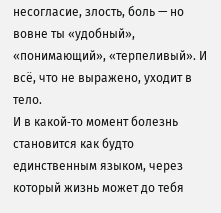несогласие, злость, боль — но вовне ты «удобный», «понимающий», «терпеливый». И всё, что не выражено, уходит в тело.
И в какой‑то момент болезнь становится как будто единственным языком, через который жизнь может до тебя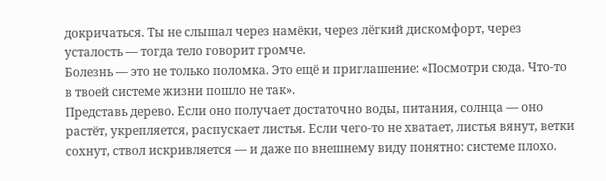докричаться. Ты не слышал через намёки, через лёгкий дискомфорт, через усталость — тогда тело говорит громче.
Болезнь — это не только поломка. Это ещё и приглашение: «Посмотри сюда. Что‑то в твоей системе жизни пошло не так».
Представь дерево. Если оно получает достаточно воды, питания, солнца — оно растёт, укрепляется, распускает листья. Если чего‑то не хватает, листья вянут, ветки сохнут, ствол искривляется — и даже по внешнему виду понятно: системе плохо.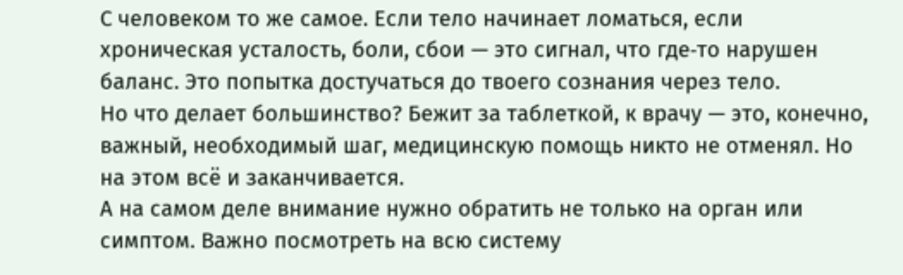С человеком то же самое. Если тело начинает ломаться, если хроническая усталость, боли, сбои — это сигнал, что где‑то нарушен баланс. Это попытка достучаться до твоего сознания через тело.
Но что делает большинство? Бежит за таблеткой, к врачу — это, конечно, важный, необходимый шаг, медицинскую помощь никто не отменял. Но на этом всё и заканчивается.
А на самом деле внимание нужно обратить не только на орган или симптом. Важно посмотреть на всю систему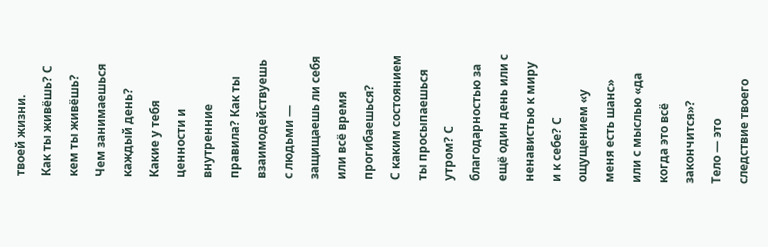твоей жизни.
Как ты живёшь? С кем ты живёшь? Чем занимаешься каждый день? Какие у тебя ценности и внутренние правила? Как ты взаимодействуешь с людьми — защищаешь ли себя или всё время прогибаешься?
С каким состоянием ты просыпаешься утром? С благодарностью за ещё один день или с ненавистью к миру и к себе? С ощущением «у меня есть шанс» или с мыслью «да когда это всё закончится»?
Тело — это следствие твоего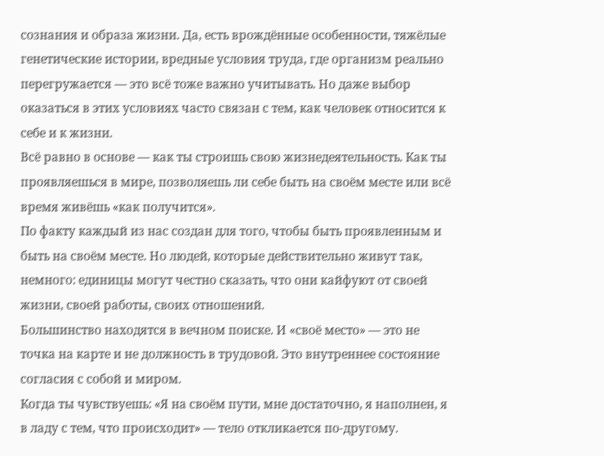сознания и образа жизни. Да, есть врождённые особенности, тяжёлые генетические истории, вредные условия труда, где организм реально перегружается — это всё тоже важно учитывать. Но даже выбор оказаться в этих условиях часто связан с тем, как человек относится к себе и к жизни.
Всё равно в основе — как ты строишь свою жизнедеятельность. Как ты проявляешься в мире, позволяешь ли себе быть на своём месте или всё время живёшь «как получится».
По факту каждый из нас создан для того, чтобы быть проявленным и быть на своём месте. Но людей, которые действительно живут так, немного: единицы могут честно сказать, что они кайфуют от своей жизни, своей работы, своих отношений.
Большинство находятся в вечном поиске. И «своё место» — это не точка на карте и не должность в трудовой. Это внутреннее состояние согласия с собой и миром.
Когда ты чувствуешь: «Я на своём пути, мне достаточно, я наполнен, я в ладу с тем, что происходит» — тело откликается по‑другому.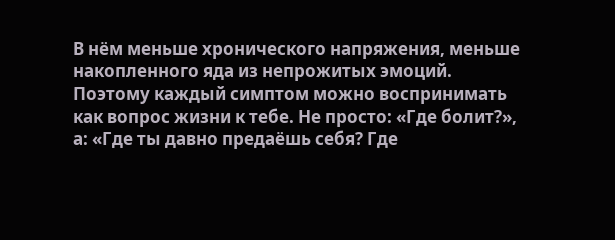В нём меньше хронического напряжения, меньше накопленного яда из непрожитых эмоций.
Поэтому каждый симптом можно воспринимать как вопрос жизни к тебе. Не просто: «Где болит?», а: «Где ты давно предаёшь себя? Где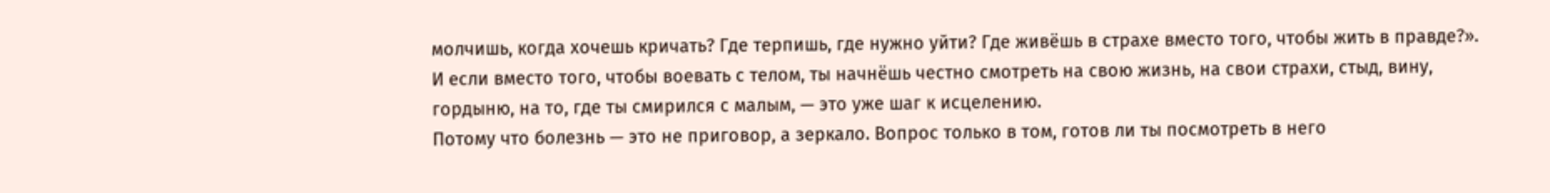молчишь, когда хочешь кричать? Где терпишь, где нужно уйти? Где живёшь в страхе вместо того, чтобы жить в правде?».
И если вместо того, чтобы воевать с телом, ты начнёшь честно смотреть на свою жизнь, на свои страхи, стыд, вину, гордыню, на то, где ты смирился с малым, — это уже шаг к исцелению.
Потому что болезнь — это не приговор, а зеркало. Вопрос только в том, готов ли ты посмотреть в него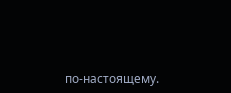по‑настоящему.